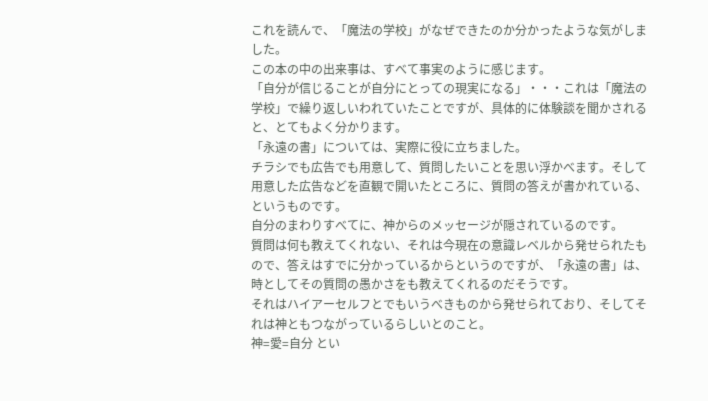これを読んで、「魔法の学校」がなぜできたのか分かったような気がしました。
この本の中の出来事は、すべて事実のように感じます。
「自分が信じることが自分にとっての現実になる」・・・これは「魔法の学校」で繰り返しいわれていたことですが、具体的に体験談を聞かされると、とてもよく分かります。
「永遠の書」については、実際に役に立ちました。
チラシでも広告でも用意して、質問したいことを思い浮かべます。そして用意した広告などを直観で開いたところに、質問の答えが書かれている、というものです。
自分のまわりすべてに、神からのメッセージが隠されているのです。
質問は何も教えてくれない、それは今現在の意識レベルから発せられたもので、答えはすでに分かっているからというのですが、「永遠の書」は、時としてその質問の愚かさをも教えてくれるのだそうです。
それはハイアーセルフとでもいうべきものから発せられており、そしてそれは神ともつながっているらしいとのこと。
神=愛=自分 とい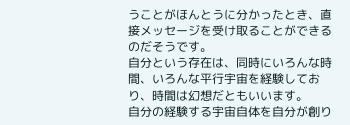うことがほんとうに分かったとき、直接メッセージを受け取ることができるのだそうです。
自分という存在は、同時にいろんな時間、いろんな平行宇宙を経験しており、時間は幻想だともいいます。
自分の経験する宇宙自体を自分が創り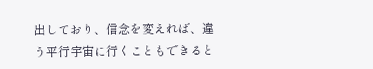出しており、信念を変えれば、違う平行宇宙に行くこともできると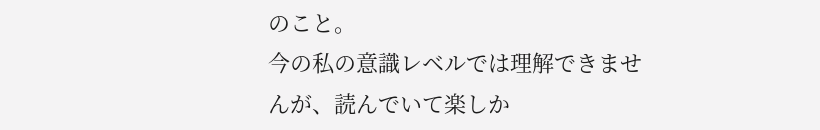のこと。
今の私の意識レベルでは理解できませんが、読んでいて楽しか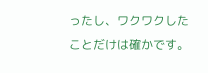ったし、ワクワクしたことだけは確かです。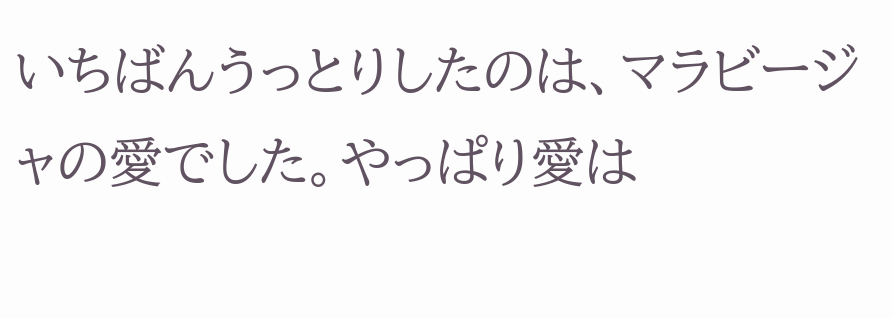いちばんうっとりしたのは、マラビージャの愛でした。やっぱり愛は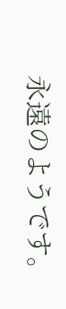永遠のようです。